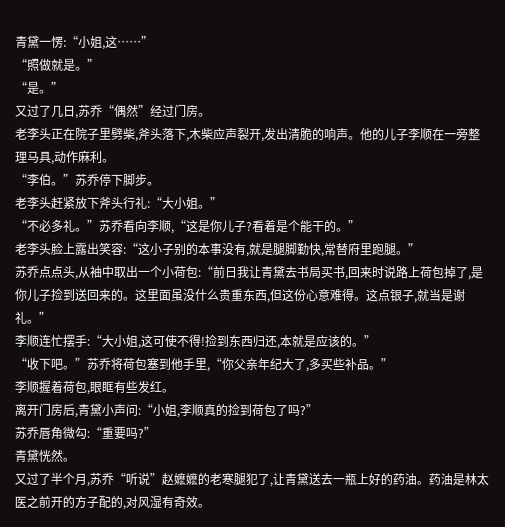青黛一愣:“小姐,这……”
“照做就是。”
“是。”
又过了几日,苏乔“偶然”经过门房。
老李头正在院子里劈柴,斧头落下,木柴应声裂开,发出清脆的响声。他的儿子李顺在一旁整理马具,动作麻利。
“李伯。”苏乔停下脚步。
老李头赶紧放下斧头行礼:“大小姐。”
“不必多礼。”苏乔看向李顺,“这是你儿子?看着是个能干的。”
老李头脸上露出笑容:“这小子别的本事没有,就是腿脚勤快,常替府里跑腿。”
苏乔点点头,从袖中取出一个小荷包:“前日我让青黛去书局买书,回来时说路上荷包掉了,是你儿子捡到送回来的。这里面虽没什么贵重东西,但这份心意难得。这点银子,就当是谢礼。”
李顺连忙摆手:“大小姐,这可使不得!捡到东西归还,本就是应该的。”
“收下吧。”苏乔将荷包塞到他手里,“你父亲年纪大了,多买些补品。”
李顺握着荷包,眼眶有些发红。
离开门房后,青黛小声问:“小姐,李顺真的捡到荷包了吗?”
苏乔唇角微勾:“重要吗?”
青黛恍然。
又过了半个月,苏乔“听说”赵嬷嬷的老寒腿犯了,让青黛送去一瓶上好的药油。药油是林太医之前开的方子配的,对风湿有奇效。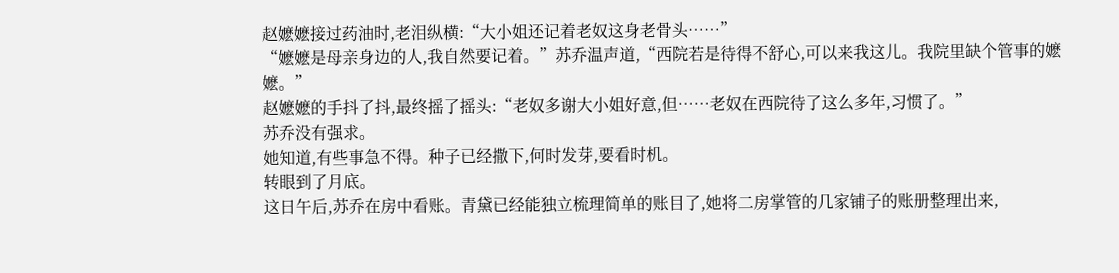赵嬷嬷接过药油时,老泪纵横:“大小姐还记着老奴这身老骨头……”
“嬷嬷是母亲身边的人,我自然要记着。”苏乔温声道,“西院若是待得不舒心,可以来我这儿。我院里缺个管事的嬷嬷。”
赵嬷嬷的手抖了抖,最终摇了摇头:“老奴多谢大小姐好意,但……老奴在西院待了这么多年,习惯了。”
苏乔没有强求。
她知道,有些事急不得。种子已经撒下,何时发芽,要看时机。
转眼到了月底。
这日午后,苏乔在房中看账。青黛已经能独立梳理简单的账目了,她将二房掌管的几家铺子的账册整理出来,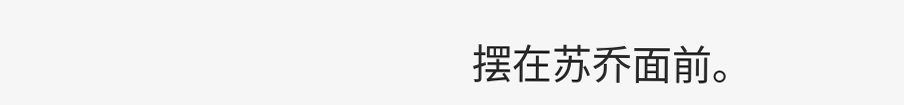摆在苏乔面前。